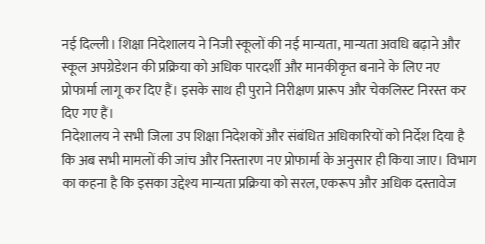नई दिल्ली। शिक्षा निदेशालय ने निजी स्कूलों की नई मान्यता, मान्यता अवधि बढ़ाने और स्कूल अपग्रेडेशन की प्रक्रिया को अधिक पारदर्शी और मानकीकृत बनाने के लिए नए प्रोफार्मा लागू कर दिए हैं। इसके साथ ही पुराने निरीक्षण प्रारूप और चेकलिस्ट निरस्त कर दिए गए हैं।
निदेशालय ने सभी जिला उप शिक्षा निदेशकों और संबंधित अधिकारियों को निर्देश दिया है कि अब सभी मामलों की जांच और निस्तारण नए प्रोफार्मा के अनुसार ही किया जाए। विभाग का कहना है कि इसका उद्देश्य मान्यता प्रक्रिया को सरल, एकरूप और अधिक दस्तावेज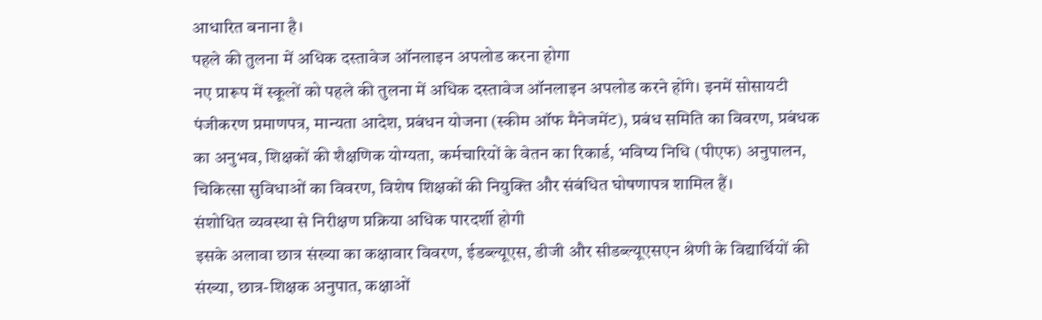आधारित बनाना है।
पहले की तुलना में अधिक दस्तावेज ऑनलाइन अपलोड करना होगा
नए प्रारूप में स्कूलों को पहले की तुलना में अधिक दस्तावेज ऑनलाइन अपलोड करने होंगे। इनमें सोसायटी पंजीकरण प्रमाणपत्र, मान्यता आदेश, प्रबंधन योजना (स्कीम ऑफ मैनेजमेंट), प्रबंध समिति का विवरण, प्रबंधक का अनुभव, शिक्षकों की शैक्षणिक योग्यता, कर्मचारियों के वेतन का रिकार्ड, भविष्य निधि (पीएफ) अनुपालन, चिकित्सा सुविधाओं का विवरण, विशेष शिक्षकों की नियुक्ति और संबंधित घोषणापत्र शामिल हैं।
संशोधित व्यवस्था से निरीक्षण प्रक्रिया अधिक पारदर्शी होगी
इसके अलावा छात्र संख्या का कक्षावार विवरण, ईडब्ल्यूएस, डीजी और सीडब्ल्यूएसएन श्रेणी के विद्यार्थियों की संख्या, छात्र-शिक्षक अनुपात, कक्षाओं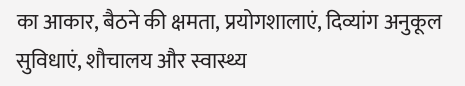का आकार, बैठने की क्षमता, प्रयोगशालाएं, दिव्यांग अनुकूल सुविधाएं, शौचालय और स्वास्थ्य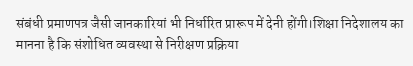संबंधी प्रमाणपत्र जैसी जानकारियां भी निर्धारित प्रारूप में देनी होंगी।शिक्षा निदेशालय का मानना है कि संशोधित व्यवस्था से निरीक्षण प्रक्रिया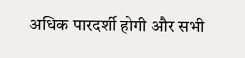अधिक पारदर्शी होगी और सभी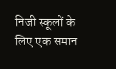निजी स्कूलों के लिए एक समान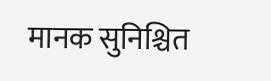मानक सुनिश्चित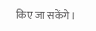किए जा सकेंगे।